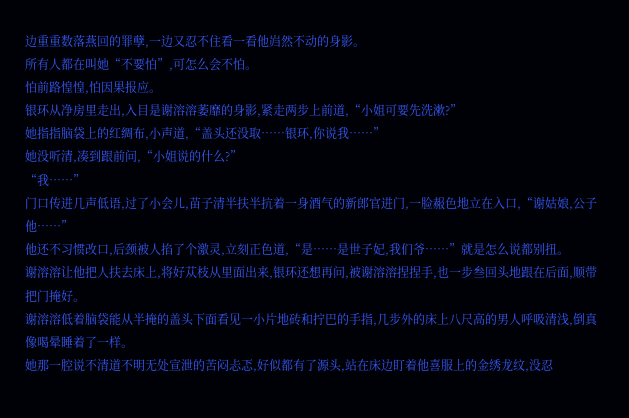边重重数落燕回的罪孽,一边又忍不住看一看他岿然不动的身影。
所有人都在叫她“不要怕”,可怎么会不怕。
怕前路惶惶,怕因果报应。
银环从净房里走出,入目是谢溶溶萎靡的身影,紧走两步上前道,“小姐可要先洗漱?”
她指指脑袋上的红绸布,小声道,“盖头还没取……银环,你说我……”
她没听清,凑到跟前问,“小姐说的什么?”
“我……”
门口传进几声低语,过了小会儿,苗子清半扶半抗着一身酒气的新郎官进门,一脸赧色地立在入口,“谢姑娘,公子他……”
他还不习惯改口,后颈被人掐了个激灵,立刻正色道,“是……是世子妃,我们爷……”就是怎么说都别扭。
谢溶溶让他把人扶去床上,将好苁枝从里面出来,银环还想再问,被谢溶溶捏捏手,也一步叁回头地跟在后面,顺带把门掩好。
谢溶溶低着脑袋能从半掩的盖头下面看见一小片地砖和拧巴的手指,几步外的床上八尺高的男人呼吸清浅,倒真像喝晕睡着了一样。
她那一腔说不清道不明无处宣泄的苦闷忐忑,好似都有了源头,站在床边盯着他喜服上的金绣龙纹,没忍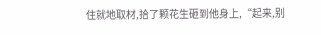住就地取材,拾了颗花生砸到他身上,“起来,别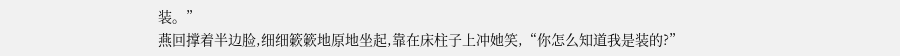装。”
燕回撑着半边脸,细细簌簌地原地坐起,靠在床柱子上冲她笑,“你怎么知道我是装的?”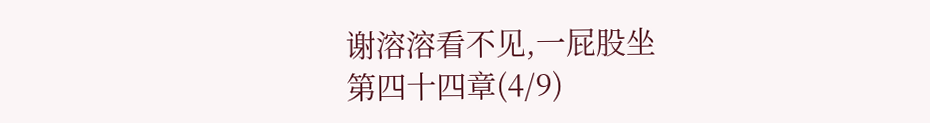谢溶溶看不见,一屁股坐
第四十四章(4/9)